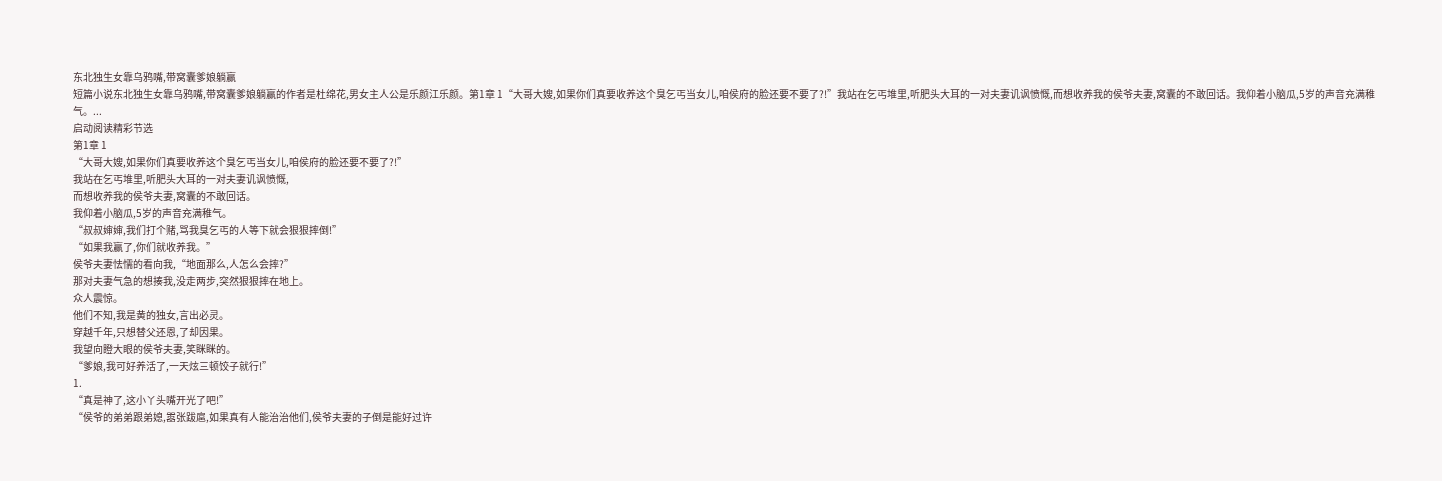东北独生女靠乌鸦嘴,带窝囊爹娘躺赢
短篇小说东北独生女靠乌鸦嘴,带窝囊爹娘躺赢的作者是杜绵花,男女主人公是乐颜江乐颜。第1章 1“大哥大嫂,如果你们真要收养这个臭乞丐当女儿,咱侯府的脸还要不要了?!”我站在乞丐堆里,听肥头大耳的一对夫妻讥讽愤慨,而想收养我的侯爷夫妻,窝囊的不敢回话。我仰着小脑瓜,5岁的声音充满稚气。...
启动阅读精彩节选
第1章 1
“大哥大嫂,如果你们真要收养这个臭乞丐当女儿,咱侯府的脸还要不要了?!”
我站在乞丐堆里,听肥头大耳的一对夫妻讥讽愤慨,
而想收养我的侯爷夫妻,窝囊的不敢回话。
我仰着小脑瓜,5岁的声音充满稚气。
“叔叔婶婶,我们打个赌,骂我臭乞丐的人等下就会狠狠摔倒!”
“如果我赢了,你们就收养我。”
侯爷夫妻怯懦的看向我,“地面那么,人怎么会摔?”
那对夫妻气急的想揍我,没走两步,突然狠狠摔在地上。
众人震惊。
他们不知,我是黄的独女,言出必灵。
穿越千年,只想替父还恩,了却因果。
我望向瞪大眼的侯爷夫妻,笑眯眯的。
“爹娘,我可好养活了,一天炫三顿饺子就行!”
1.
“真是神了,这小丫头嘴开光了吧!”
“侯爷的弟弟跟弟媳,嚣张跋扈,如果真有人能治治他们,侯爷夫妻的子倒是能好过许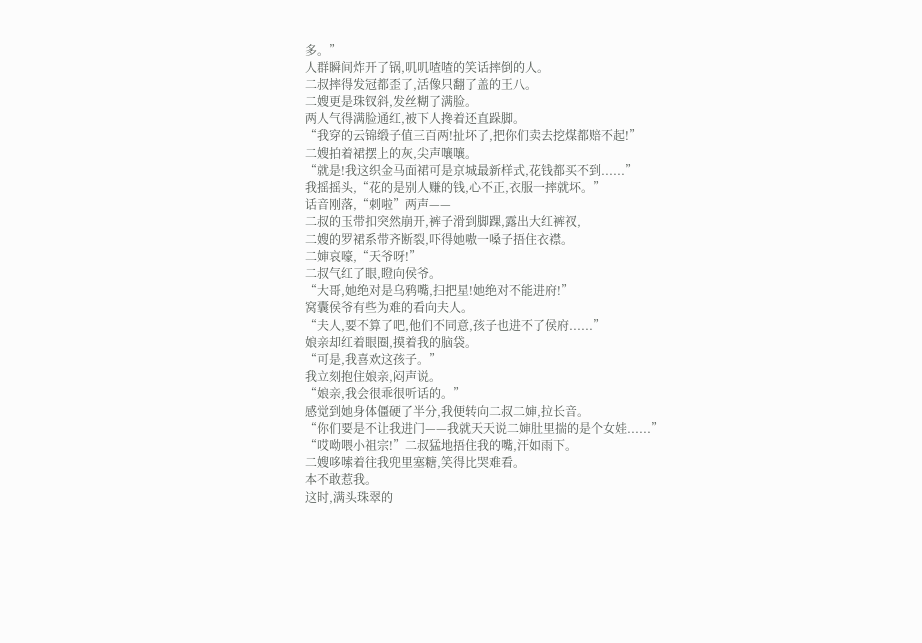多。”
人群瞬间炸开了锅,叽叽喳喳的笑话摔倒的人。
二叔摔得发冠都歪了,活像只翻了盖的王八。
二嫂更是珠钗斜,发丝糊了满脸。
两人气得满脸通红,被下人搀着还直跺脚。
“我穿的云锦缎子值三百两!扯坏了,把你们卖去挖煤都赔不起!”
二嫂拍着裙摆上的灰,尖声嚷嚷。
“就是!我这织金马面裙可是京城最新样式,花钱都买不到......”
我摇摇头,“花的是别人赚的钱,心不正,衣服一摔就坏。”
话音刚落,“刺啦”两声——
二叔的玉带扣突然崩开,裤子滑到脚踝,露出大红裤衩,
二嫂的罗裙系带齐断裂,吓得她嗷一嗓子捂住衣襟。
二婶哀嚎,“天爷呀!”
二叔气红了眼,瞪向侯爷。
“大哥,她绝对是乌鸦嘴,扫把星!她绝对不能进府!”
窝囊侯爷有些为难的看向夫人。
“夫人,要不算了吧,他们不同意,孩子也进不了侯府......”
娘亲却红着眼圈,摸着我的脑袋。
“可是,我喜欢这孩子。”
我立刻抱住娘亲,闷声说。
“娘亲,我会很乖很听话的。”
感觉到她身体僵硬了半分,我便转向二叔二婶,拉长音。
“你们要是不让我进门——我就天天说二婶肚里揣的是个女娃......”
“哎呦喂小祖宗!”二叔猛地捂住我的嘴,汗如雨下。
二嫂哆嗦着往我兜里塞糖,笑得比哭难看。
本不敢惹我。
这时,满头珠翠的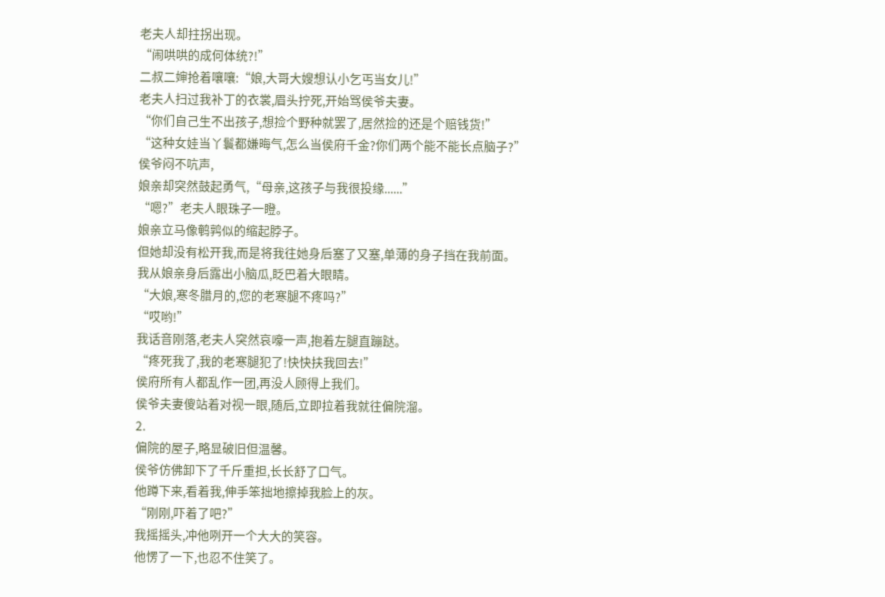老夫人却拄拐出现。
“闹哄哄的成何体统?!”
二叔二婶抢着嚷嚷:“娘,大哥大嫂想认小乞丐当女儿!”
老夫人扫过我补丁的衣裳,眉头拧死,开始骂侯爷夫妻。
“你们自己生不出孩子,想捡个野种就罢了,居然捡的还是个赔钱货!”
“这种女娃当丫鬟都嫌晦气,怎么当侯府千金?你们两个能不能长点脑子?”
侯爷闷不吭声,
娘亲却突然鼓起勇气,“母亲,这孩子与我很投缘......”
“嗯?”老夫人眼珠子一瞪。
娘亲立马像鹌鹑似的缩起脖子。
但她却没有松开我,而是将我往她身后塞了又塞,单薄的身子挡在我前面。
我从娘亲身后露出小脑瓜,眨巴着大眼睛。
“大娘,寒冬腊月的,您的老寒腿不疼吗?”
“哎哟!”
我话音刚落,老夫人突然哀嚎一声,抱着左腿直蹦跶。
“疼死我了,我的老寒腿犯了!快快扶我回去!”
侯府所有人都乱作一团,再没人顾得上我们。
侯爷夫妻傻站着对视一眼,随后,立即拉着我就往偏院溜。
2.
偏院的屋子,略显破旧但温馨。
侯爷仿佛卸下了千斤重担,长长舒了口气。
他蹲下来,看着我,伸手笨拙地擦掉我脸上的灰。
“刚刚,吓着了吧?”
我摇摇头,冲他咧开一个大大的笑容。
他愣了一下,也忍不住笑了。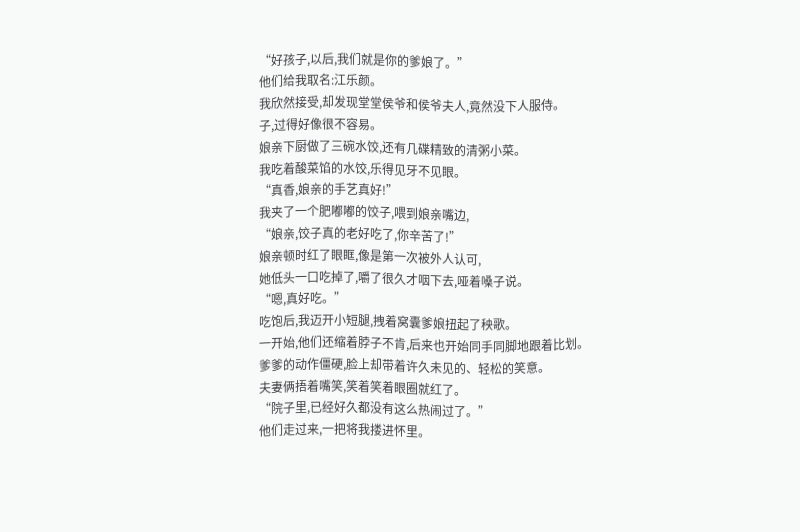“好孩子,以后,我们就是你的爹娘了。”
他们给我取名:江乐颜。
我欣然接受,却发现堂堂侯爷和侯爷夫人,竟然没下人服侍。
子,过得好像很不容易。
娘亲下厨做了三碗水饺,还有几碟精致的清粥小菜。
我吃着酸菜馅的水饺,乐得见牙不见眼。
“真香,娘亲的手艺真好!”
我夹了一个肥嘟嘟的饺子,喂到娘亲嘴边,
“娘亲,饺子真的老好吃了,你辛苦了!”
娘亲顿时红了眼眶,像是第一次被外人认可,
她低头一口吃掉了,嚼了很久才咽下去,哑着嗓子说。
“嗯,真好吃。”
吃饱后,我迈开小短腿,拽着窝囊爹娘扭起了秧歌。
一开始,他们还缩着脖子不肯,后来也开始同手同脚地跟着比划。
爹爹的动作僵硬,脸上却带着许久未见的、轻松的笑意。
夫妻俩捂着嘴笑,笑着笑着眼圈就红了。
“院子里,已经好久都没有这么热闹过了。”
他们走过来,一把将我搂进怀里。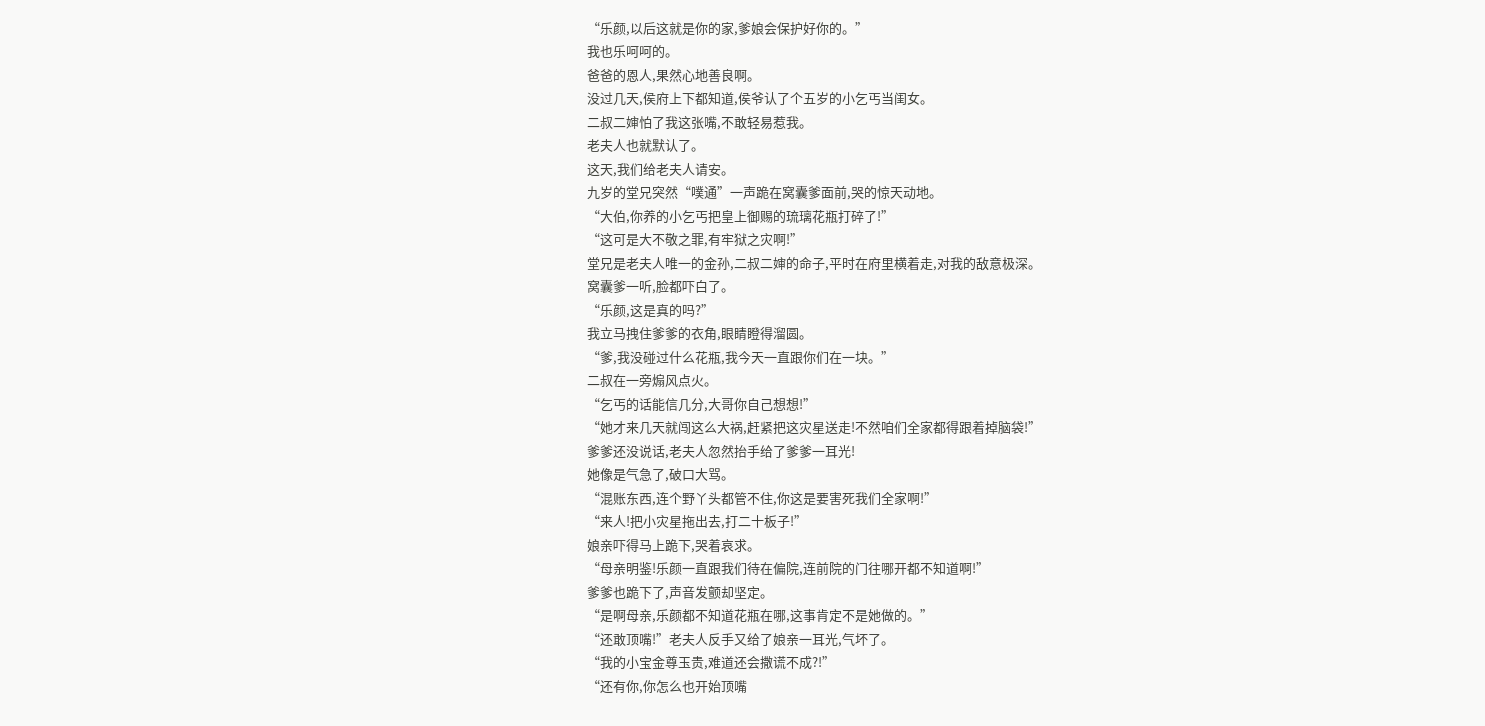“乐颜,以后这就是你的家,爹娘会保护好你的。”
我也乐呵呵的。
爸爸的恩人,果然心地善良啊。
没过几天,侯府上下都知道,侯爷认了个五岁的小乞丐当闺女。
二叔二婶怕了我这张嘴,不敢轻易惹我。
老夫人也就默认了。
这天,我们给老夫人请安。
九岁的堂兄突然“噗通”一声跪在窝囊爹面前,哭的惊天动地。
“大伯,你养的小乞丐把皇上御赐的琉璃花瓶打碎了!”
“这可是大不敬之罪,有牢狱之灾啊!”
堂兄是老夫人唯一的金孙,二叔二婶的命子,平时在府里横着走,对我的敌意极深。
窝囊爹一听,脸都吓白了。
“乐颜,这是真的吗?”
我立马拽住爹爹的衣角,眼睛瞪得溜圆。
“爹,我没碰过什么花瓶,我今天一直跟你们在一块。”
二叔在一旁煽风点火。
“乞丐的话能信几分,大哥你自己想想!”
“她才来几天就闯这么大祸,赶紧把这灾星送走!不然咱们全家都得跟着掉脑袋!”
爹爹还没说话,老夫人忽然抬手给了爹爹一耳光!
她像是气急了,破口大骂。
“混账东西,连个野丫头都管不住,你这是要害死我们全家啊!”
“来人!把小灾星拖出去,打二十板子!”
娘亲吓得马上跪下,哭着哀求。
“母亲明鉴!乐颜一直跟我们待在偏院,连前院的门往哪开都不知道啊!”
爹爹也跪下了,声音发颤却坚定。
“是啊母亲,乐颜都不知道花瓶在哪,这事肯定不是她做的。”
“还敢顶嘴!”老夫人反手又给了娘亲一耳光,气坏了。
“我的小宝金尊玉贵,难道还会撒谎不成?!”
“还有你,你怎么也开始顶嘴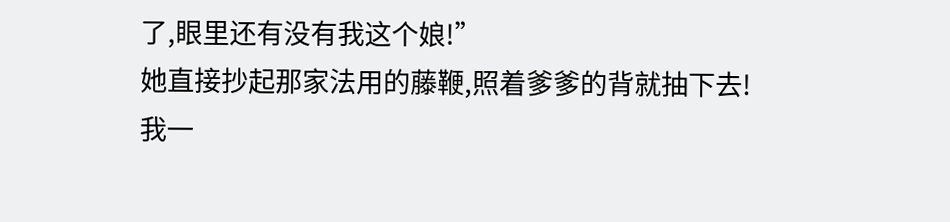了,眼里还有没有我这个娘!”
她直接抄起那家法用的藤鞭,照着爹爹的背就抽下去!
我一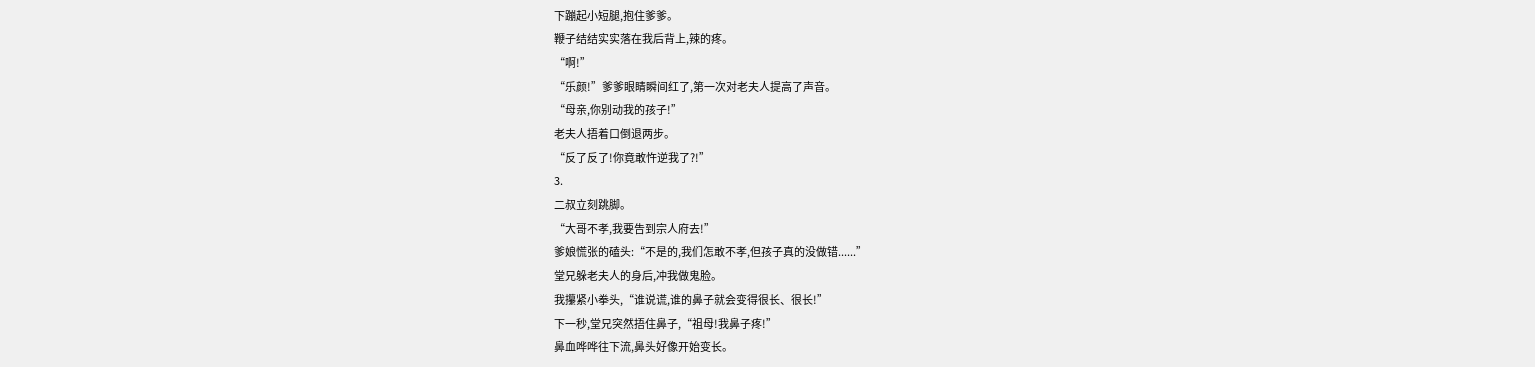下蹦起小短腿,抱住爹爹。
鞭子结结实实落在我后背上,辣的疼。
“啊!”
“乐颜!”爹爹眼睛瞬间红了,第一次对老夫人提高了声音。
“母亲,你别动我的孩子!”
老夫人捂着口倒退两步。
“反了反了!你竟敢忤逆我了?!”
3.
二叔立刻跳脚。
“大哥不孝,我要告到宗人府去!”
爹娘慌张的磕头:“不是的,我们怎敢不孝,但孩子真的没做错......”
堂兄躲老夫人的身后,冲我做鬼脸。
我攥紧小拳头,“谁说谎,谁的鼻子就会变得很长、很长!”
下一秒,堂兄突然捂住鼻子,“祖母!我鼻子疼!”
鼻血哗哗往下流,鼻头好像开始变长。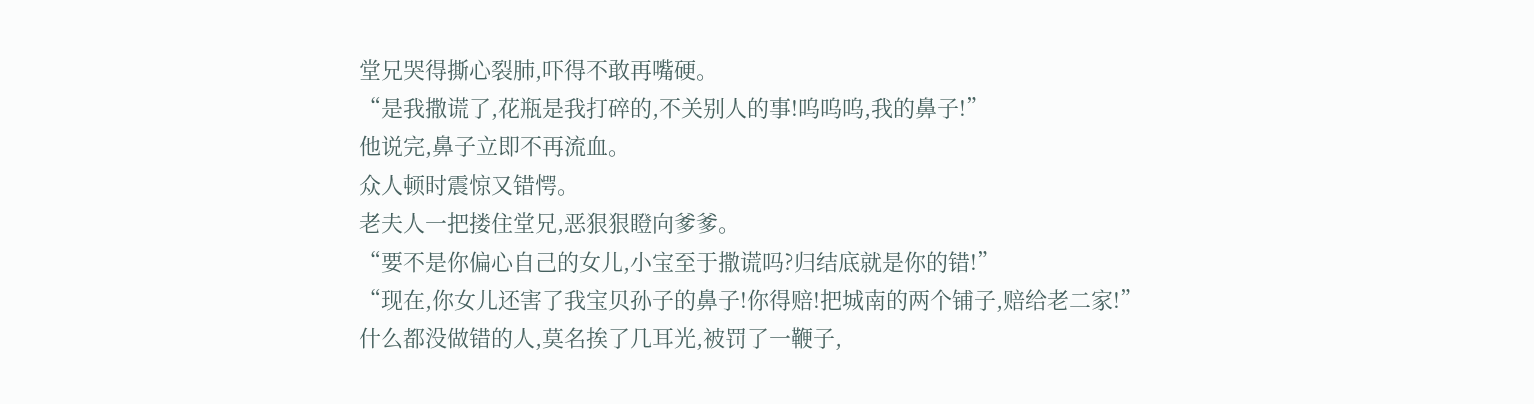堂兄哭得撕心裂肺,吓得不敢再嘴硬。
“是我撒谎了,花瓶是我打碎的,不关别人的事!呜呜呜,我的鼻子!”
他说完,鼻子立即不再流血。
众人顿时震惊又错愕。
老夫人一把搂住堂兄,恶狠狠瞪向爹爹。
“要不是你偏心自己的女儿,小宝至于撒谎吗?归结底就是你的错!”
“现在,你女儿还害了我宝贝孙子的鼻子!你得赔!把城南的两个铺子,赔给老二家!”
什么都没做错的人,莫名挨了几耳光,被罚了一鞭子,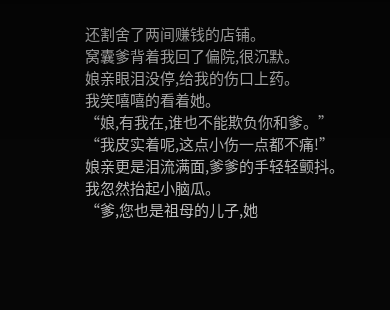还割舍了两间赚钱的店铺。
窝囊爹背着我回了偏院,很沉默。
娘亲眼泪没停,给我的伤口上药。
我笑嘻嘻的看着她。
“娘,有我在,谁也不能欺负你和爹。”
“我皮实着呢,这点小伤一点都不痛!”
娘亲更是泪流满面,爹爹的手轻轻颤抖。
我忽然抬起小脑瓜。
“爹,您也是祖母的儿子,她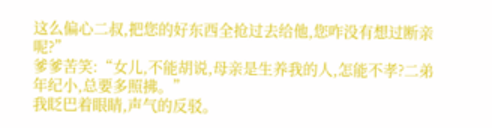这么偏心二叔,把您的好东西全抢过去给他,您咋没有想过断亲呢?”
爹爹苦笑:“女儿,不能胡说,母亲是生养我的人,怎能不孝?二弟年纪小,总要多照拂。”
我眨巴着眼睛,声气的反驳。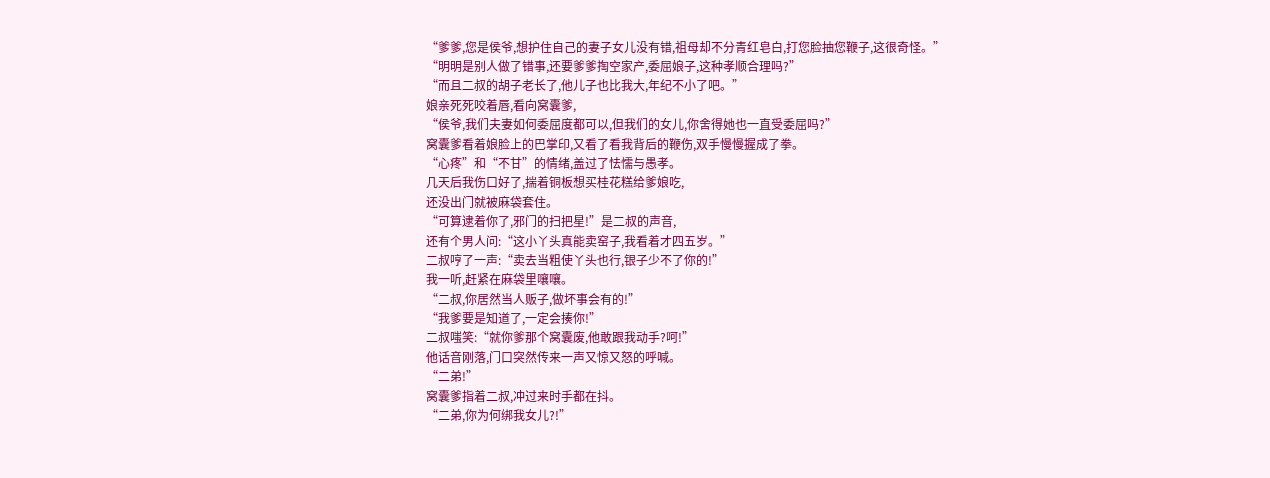“爹爹,您是侯爷,想护住自己的妻子女儿没有错,祖母却不分青红皂白,打您脸抽您鞭子,这很奇怪。”
“明明是别人做了错事,还要爹爹掏空家产,委屈娘子,这种孝顺合理吗?”
“而且二叔的胡子老长了,他儿子也比我大,年纪不小了吧。”
娘亲死死咬着唇,看向窝囊爹,
“侯爷,我们夫妻如何委屈度都可以,但我们的女儿,你舍得她也一直受委屈吗?”
窝囊爹看着娘脸上的巴掌印,又看了看我背后的鞭伤,双手慢慢握成了拳。
“心疼”和“不甘”的情绪,盖过了怯懦与愚孝。
几天后我伤口好了,揣着铜板想买桂花糕给爹娘吃,
还没出门就被麻袋套住。
“可算逮着你了,邪门的扫把星!”是二叔的声音,
还有个男人问:“这小丫头真能卖窑子,我看着才四五岁。”
二叔哼了一声:“卖去当粗使丫头也行,银子少不了你的!”
我一听,赶紧在麻袋里嚷嚷。
“二叔,你居然当人贩子,做坏事会有的!”
“我爹要是知道了,一定会揍你!”
二叔嗤笑:“就你爹那个窝囊废,他敢跟我动手?呵!”
他话音刚落,门口突然传来一声又惊又怒的呼喊。
“二弟!”
窝囊爹指着二叔,冲过来时手都在抖。
“二弟,你为何绑我女儿?!”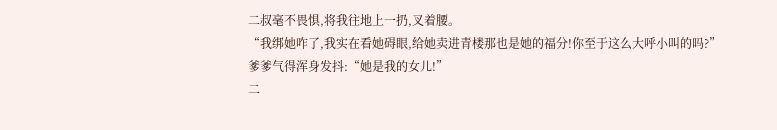二叔毫不畏惧,将我往地上一扔,叉着腰。
“我绑她咋了,我实在看她碍眼,给她卖进青楼那也是她的福分!你至于这么大呼小叫的吗?”
爹爹气得浑身发抖:“她是我的女儿!”
二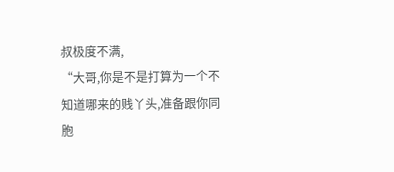叔极度不满,
“大哥,你是不是打算为一个不知道哪来的贱丫头,准备跟你同胞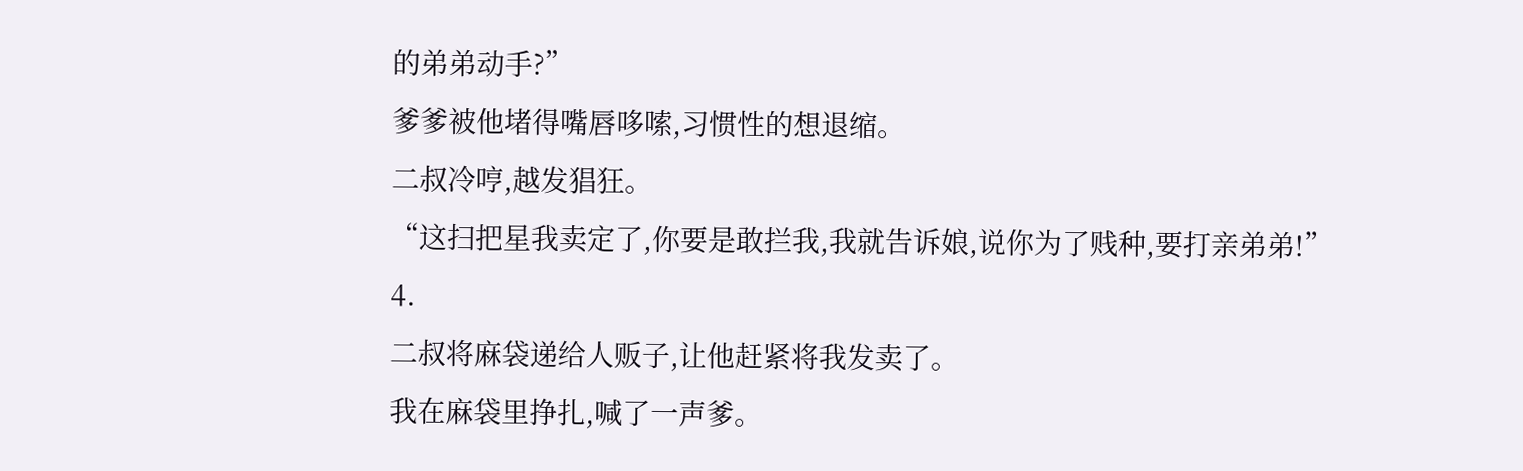的弟弟动手?”
爹爹被他堵得嘴唇哆嗦,习惯性的想退缩。
二叔冷哼,越发猖狂。
“这扫把星我卖定了,你要是敢拦我,我就告诉娘,说你为了贱种,要打亲弟弟!”
4.
二叔将麻袋递给人贩子,让他赶紧将我发卖了。
我在麻袋里挣扎,喊了一声爹。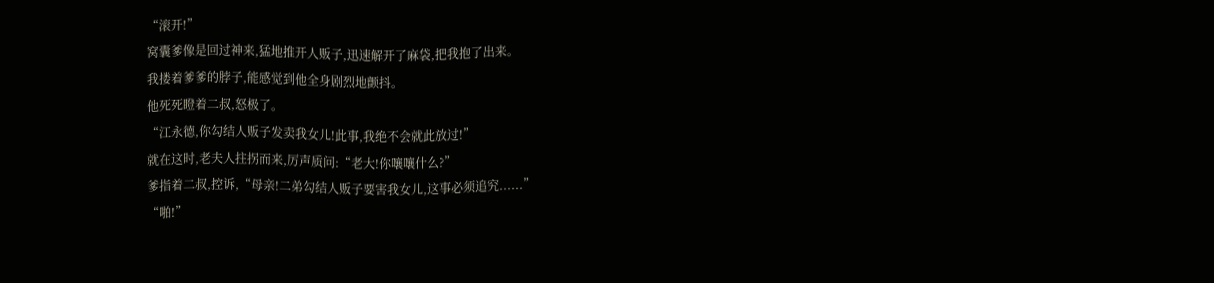“滚开!”
窝囊爹像是回过神来,猛地推开人贩子,迅速解开了麻袋,把我抱了出来。
我搂着爹爹的脖子,能感觉到他全身剧烈地颤抖。
他死死瞪着二叔,怒极了。
“江永德,你勾结人贩子发卖我女儿!此事,我绝不会就此放过!”
就在这时,老夫人拄拐而来,厉声质问:“老大!你嚷嚷什么?”
爹指着二叔,控诉,“母亲!二弟勾结人贩子要害我女儿,这事必须追究......”
“啪!”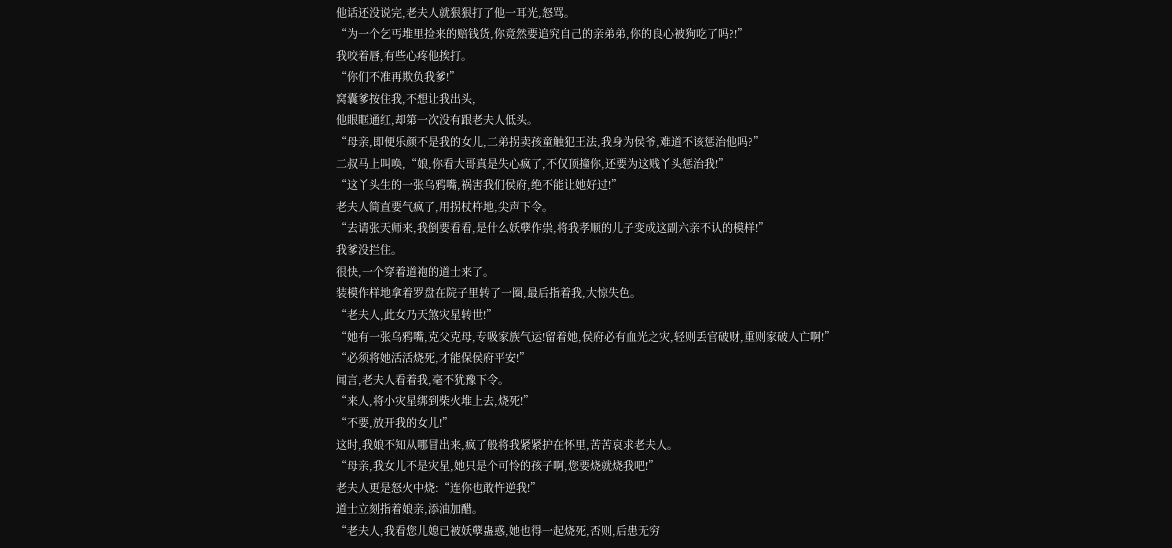他话还没说完,老夫人就狠狠打了他一耳光,怒骂。
“为一个乞丐堆里捡来的赔钱货,你竟然要追究自己的亲弟弟,你的良心被狗吃了吗?!”
我咬着唇,有些心疼他挨打。
“你们不准再欺负我爹!”
窝囊爹按住我,不想让我出头,
他眼眶通红,却第一次没有跟老夫人低头。
“母亲,即便乐颜不是我的女儿,二弟拐卖孩童触犯王法,我身为侯爷,难道不该惩治他吗?”
二叔马上叫唤,“娘,你看大哥真是失心疯了,不仅顶撞你,还要为这贱丫头惩治我!”
“这丫头生的一张乌鸦嘴,祸害我们侯府,绝不能让她好过!”
老夫人简直要气疯了,用拐杖杵地,尖声下令。
“去请张天师来,我倒要看看,是什么妖孽作祟,将我孝顺的儿子变成这副六亲不认的模样!”
我爹没拦住。
很快,一个穿着道袍的道士来了。
装模作样地拿着罗盘在院子里转了一圈,最后指着我,大惊失色。
“老夫人,此女乃天煞灾星转世!”
“她有一张乌鸦嘴,克父克母,专吸家族气运!留着她,侯府必有血光之灾,轻则丢官破财,重则家破人亡啊!”
“必须将她活活烧死,才能保侯府平安!”
闻言,老夫人看着我,毫不犹豫下令。
“来人,将小灾星绑到柴火堆上去,烧死!”
“不要,放开我的女儿!”
这时,我娘不知从哪冒出来,疯了般将我紧紧护在怀里,苦苦哀求老夫人。
“母亲,我女儿不是灾星,她只是个可怜的孩子啊,您要烧就烧我吧!”
老夫人更是怒火中烧:“连你也敢忤逆我!”
道士立刻指着娘亲,添油加醋。
“老夫人,我看您儿媳已被妖孽蛊惑,她也得一起烧死,否则,后患无穷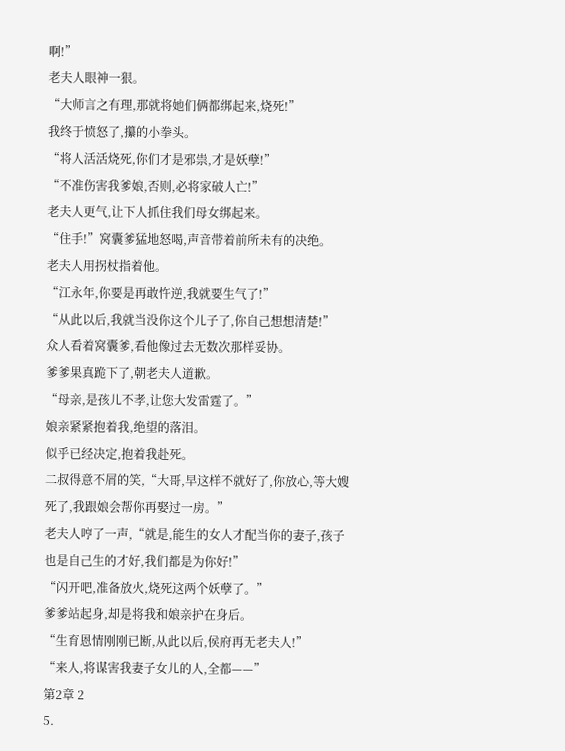啊!”
老夫人眼神一狠。
“大师言之有理,那就将她们俩都绑起来,烧死!”
我终于愤怒了,攥的小拳头。
“将人活活烧死,你们才是邪祟,才是妖孽!”
“不准伤害我爹娘,否则,必将家破人亡!”
老夫人更气,让下人抓住我们母女绑起来。
“住手!”窝囊爹猛地怒喝,声音带着前所未有的决绝。
老夫人用拐杖指着他。
“江永年,你要是再敢忤逆,我就要生气了!”
“从此以后,我就当没你这个儿子了,你自己想想清楚!”
众人看着窝囊爹,看他像过去无数次那样妥协。
爹爹果真跪下了,朝老夫人道歉。
“母亲,是孩儿不孝,让您大发雷霆了。”
娘亲紧紧抱着我,绝望的落泪。
似乎已经决定,抱着我赴死。
二叔得意不屑的笑,“大哥,早这样不就好了,你放心,等大嫂死了,我跟娘会帮你再娶过一房。”
老夫人哼了一声,“就是,能生的女人才配当你的妻子,孩子也是自己生的才好,我们都是为你好!”
“闪开吧,准备放火,烧死这两个妖孽了。”
爹爹站起身,却是将我和娘亲护在身后。
“生育恩情刚刚已断,从此以后,侯府再无老夫人!”
“来人,将谋害我妻子女儿的人,全都——”
第2章 2
5.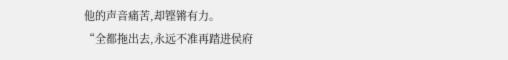他的声音痛苦,却铿锵有力。
“全都拖出去,永远不准再踏进侯府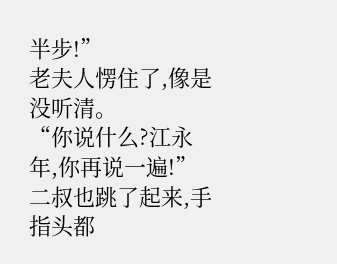半步!”
老夫人愣住了,像是没听清。
“你说什么?江永年,你再说一遍!”
二叔也跳了起来,手指头都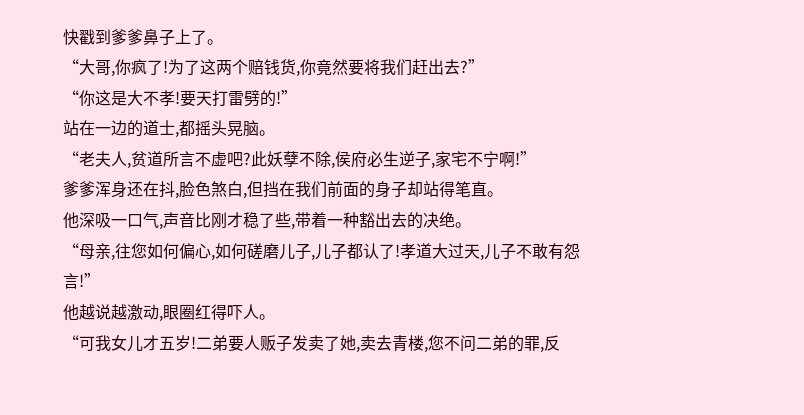快戳到爹爹鼻子上了。
“大哥,你疯了!为了这两个赔钱货,你竟然要将我们赶出去?”
“你这是大不孝!要天打雷劈的!”
站在一边的道士,都摇头晃脑。
“老夫人,贫道所言不虚吧?此妖孽不除,侯府必生逆子,家宅不宁啊!”
爹爹浑身还在抖,脸色煞白,但挡在我们前面的身子却站得笔直。
他深吸一口气,声音比刚才稳了些,带着一种豁出去的决绝。
“母亲,往您如何偏心,如何磋磨儿子,儿子都认了!孝道大过天,儿子不敢有怨言!”
他越说越激动,眼圈红得吓人。
“可我女儿才五岁!二弟要人贩子发卖了她,卖去青楼,您不问二弟的罪,反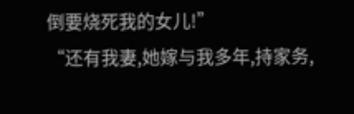倒要烧死我的女儿!”
“还有我妻,她嫁与我多年,持家务,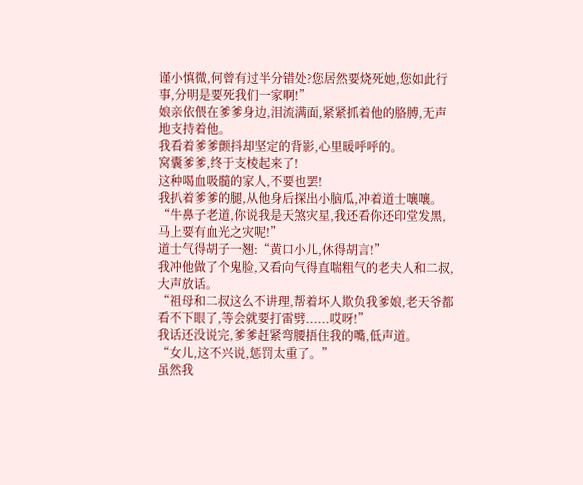谨小慎微,何曾有过半分错处?您居然要烧死她,您如此行事,分明是要死我们一家啊!”
娘亲依偎在爹爹身边,泪流满面,紧紧抓着他的胳膊,无声地支持着他。
我看着爹爹颤抖却坚定的背影,心里暖呼呼的。
窝囊爹爹,终于支棱起来了!
这种喝血吸髓的家人,不要也罢!
我扒着爹爹的腿,从他身后探出小脑瓜,冲着道士嚷嚷。
“牛鼻子老道,你说我是天煞灾星,我还看你还印堂发黑,马上要有血光之灾呢!”
道士气得胡子一翘:“黄口小儿,休得胡言!”
我冲他做了个鬼脸,又看向气得直喘粗气的老夫人和二叔,大声放话。
“祖母和二叔这么不讲理,帮着坏人欺负我爹娘,老天爷都看不下眼了,等会就要打雷劈......哎呀!”
我话还没说完,爹爹赶紧弯腰捂住我的嘴,低声道。
“女儿,这不兴说,惩罚太重了。”
虽然我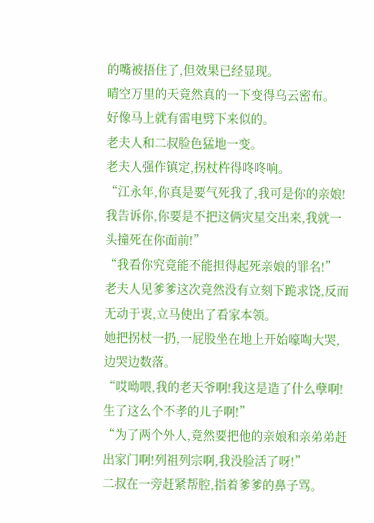的嘴被捂住了,但效果已经显现。
晴空万里的天竟然真的一下变得乌云密布。
好像马上就有雷电劈下来似的。
老夫人和二叔脸色猛地一变。
老夫人强作镇定,拐杖杵得咚咚响。
“江永年,你真是要气死我了,我可是你的亲娘!我告诉你,你要是不把这俩灾星交出来,我就一头撞死在你面前!”
“我看你究竟能不能担得起死亲娘的罪名!”
老夫人见爹爹这次竟然没有立刻下跪求饶,反而无动于衷,立马使出了看家本领。
她把拐杖一扔,一屁股坐在地上开始嚎啕大哭,边哭边数落。
“哎呦喂,我的老天爷啊!我这是造了什么孽啊!生了这么个不孝的儿子啊!”
“为了两个外人,竟然要把他的亲娘和亲弟弟赶出家门啊!列祖列宗啊,我没脸活了呀!”
二叔在一旁赶紧帮腔,指着爹爹的鼻子骂。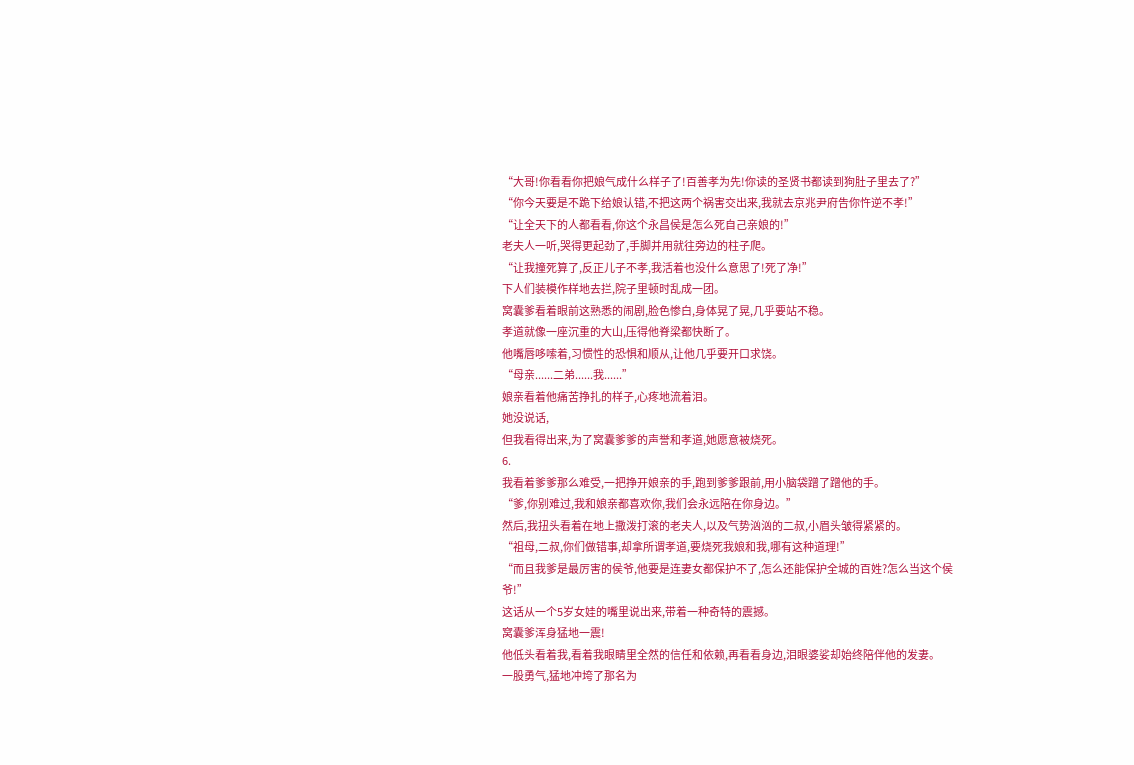“大哥!你看看你把娘气成什么样子了!百善孝为先!你读的圣贤书都读到狗肚子里去了?”
“你今天要是不跪下给娘认错,不把这两个祸害交出来,我就去京兆尹府告你忤逆不孝!”
“让全天下的人都看看,你这个永昌侯是怎么死自己亲娘的!”
老夫人一听,哭得更起劲了,手脚并用就往旁边的柱子爬。
“让我撞死算了,反正儿子不孝,我活着也没什么意思了!死了净!”
下人们装模作样地去拦,院子里顿时乱成一团。
窝囊爹看着眼前这熟悉的闹剧,脸色惨白,身体晃了晃,几乎要站不稳。
孝道就像一座沉重的大山,压得他脊梁都快断了。
他嘴唇哆嗦着,习惯性的恐惧和顺从,让他几乎要开口求饶。
“母亲......二弟......我......”
娘亲看着他痛苦挣扎的样子,心疼地流着泪。
她没说话,
但我看得出来,为了窝囊爹爹的声誉和孝道,她愿意被烧死。
6.
我看着爹爹那么难受,一把挣开娘亲的手,跑到爹爹跟前,用小脑袋蹭了蹭他的手。
“爹,你别难过,我和娘亲都喜欢你,我们会永远陪在你身边。”
然后,我扭头看着在地上撒泼打滚的老夫人,以及气势汹汹的二叔,小眉头皱得紧紧的。
“祖母,二叔,你们做错事,却拿所谓孝道,要烧死我娘和我,哪有这种道理!”
“而且我爹是最厉害的侯爷,他要是连妻女都保护不了,怎么还能保护全城的百姓?怎么当这个侯爷!”
这话从一个5岁女娃的嘴里说出来,带着一种奇特的震撼。
窝囊爹浑身猛地一震!
他低头看着我,看着我眼睛里全然的信任和依赖,再看看身边,泪眼婆娑却始终陪伴他的发妻。
一股勇气,猛地冲垮了那名为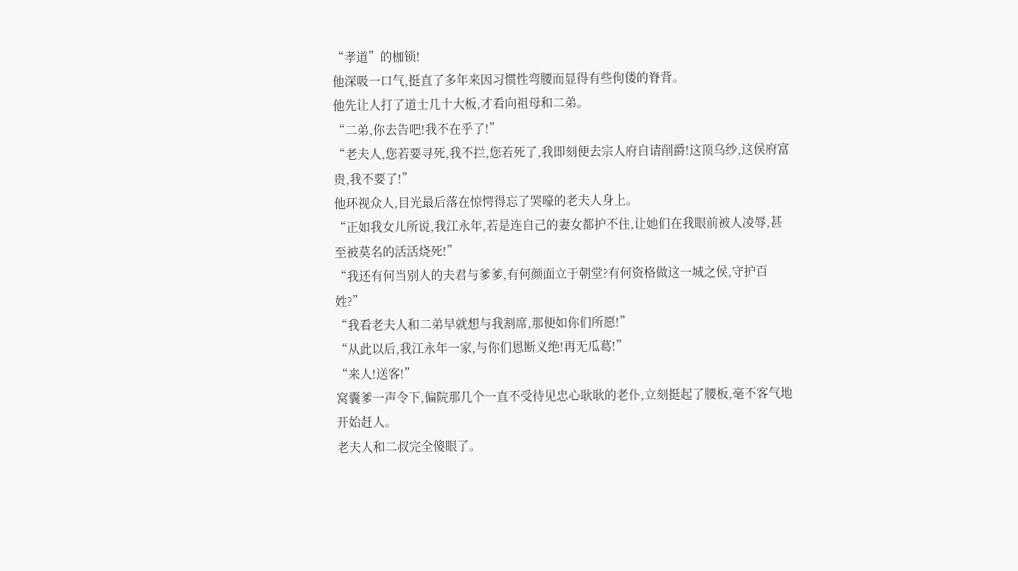“孝道”的枷锁!
他深吸一口气,挺直了多年来因习惯性弯腰而显得有些佝偻的脊背。
他先让人打了道士几十大板,才看向祖母和二弟。
“二弟,你去告吧!我不在乎了!”
“老夫人,您若要寻死,我不拦,您若死了,我即刻便去宗人府自请削爵!这顶乌纱,这侯府富贵,我不要了!”
他环视众人,目光最后落在惊愕得忘了哭嚎的老夫人身上。
“正如我女儿所说,我江永年,若是连自己的妻女都护不住,让她们在我眼前被人凌辱,甚至被莫名的活活烧死!”
“我还有何当别人的夫君与爹爹,有何颜面立于朝堂?有何资格做这一城之侯,守护百姓?”
“我看老夫人和二弟早就想与我割席,那便如你们所愿!”
“从此以后,我江永年一家,与你们恩断义绝!再无瓜葛!”
“来人!送客!”
窝囊爹一声令下,偏院那几个一直不受待见忠心耿耿的老仆,立刻挺起了腰板,毫不客气地开始赶人。
老夫人和二叔完全傻眼了。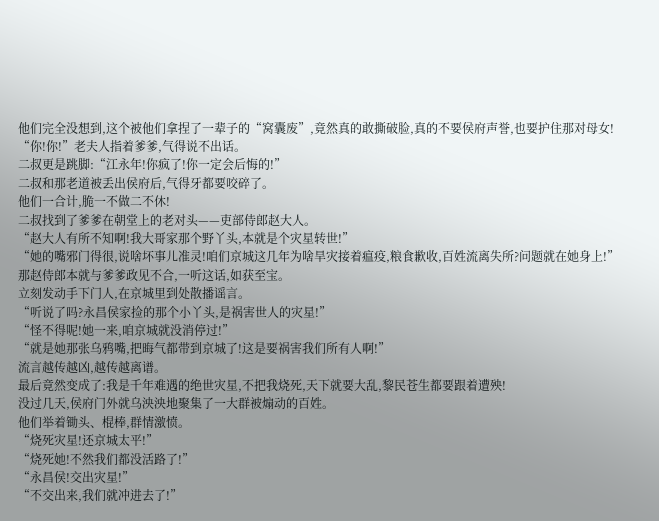他们完全没想到,这个被他们拿捏了一辈子的“窝囊废”,竟然真的敢撕破脸,真的不要侯府声誉,也要护住那对母女!
“你!你!”老夫人指着爹爹,气得说不出话。
二叔更是跳脚:“江永年!你疯了!你一定会后悔的!”
二叔和那老道被丢出侯府后,气得牙都要咬碎了。
他们一合计,脆一不做二不休!
二叔找到了爹爹在朝堂上的老对头——吏部侍郎赵大人。
“赵大人有所不知啊!我大哥家那个野丫头,本就是个灾星转世!”
“她的嘴邪门得很,说啥坏事儿准灵!咱们京城这几年为啥旱灾接着瘟疫,粮食歉收,百姓流离失所?问题就在她身上!”
那赵侍郎本就与爹爹政见不合,一听这话,如获至宝。
立刻发动手下门人,在京城里到处散播谣言。
“听说了吗?永昌侯家捡的那个小丫头,是祸害世人的灾星!”
“怪不得呢!她一来,咱京城就没消停过!”
“就是她那张乌鸦嘴,把晦气都带到京城了!这是要祸害我们所有人啊!”
流言越传越凶,越传越离谱。
最后竟然变成了:我是千年难遇的绝世灾星,不把我烧死,天下就要大乱,黎民苍生都要跟着遭殃!
没过几天,侯府门外就乌泱泱地聚集了一大群被煽动的百姓。
他们举着锄头、棍棒,群情激愤。
“烧死灾星!还京城太平!”
“烧死她!不然我们都没活路了!”
“永昌侯!交出灾星!”
“不交出来,我们就冲进去了!”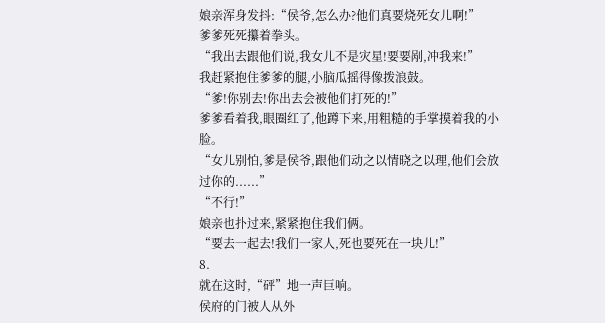娘亲浑身发抖:“侯爷,怎么办?他们真要烧死女儿啊!”
爹爹死死攥着拳头。
“我出去跟他们说,我女儿不是灾星!要要剐,冲我来!”
我赶紧抱住爹爹的腿,小脑瓜摇得像拨浪鼓。
“爹!你别去!你出去会被他们打死的!”
爹爹看着我,眼圈红了,他蹲下来,用粗糙的手掌摸着我的小脸。
“女儿别怕,爹是侯爷,跟他们动之以情晓之以理,他们会放过你的......”
“不行!”
娘亲也扑过来,紧紧抱住我们俩。
“要去一起去!我们一家人,死也要死在一块儿!”
8.
就在这时,“砰”地一声巨响。
侯府的门被人从外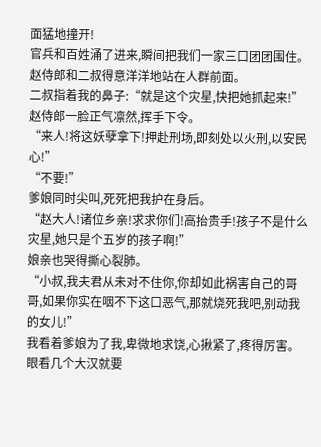面猛地撞开!
官兵和百姓涌了进来,瞬间把我们一家三口团团围住。
赵侍郎和二叔得意洋洋地站在人群前面。
二叔指着我的鼻子:“就是这个灾星,快把她抓起来!”
赵侍郎一脸正气凛然,挥手下令。
“来人!将这妖孽拿下!押赴刑场,即刻处以火刑,以安民心!”
“不要!”
爹娘同时尖叫,死死把我护在身后。
“赵大人!诸位乡亲!求求你们!高抬贵手!孩子不是什么灾星,她只是个五岁的孩子啊!”
娘亲也哭得撕心裂肺。
“小叔,我夫君从未对不住你,你却如此祸害自己的哥哥,如果你实在咽不下这口恶气,那就烧死我吧,别动我的女儿!”
我看着爹娘为了我,卑微地求饶,心揪紧了,疼得厉害。
眼看几个大汉就要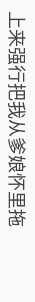上来强行把我从爹娘怀里拖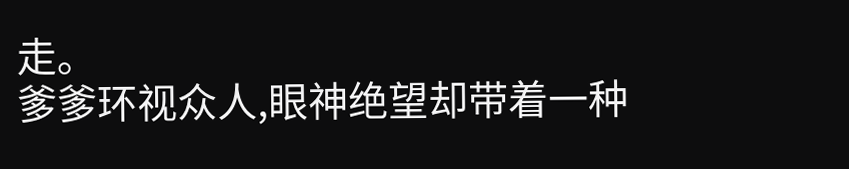走。
爹爹环视众人,眼神绝望却带着一种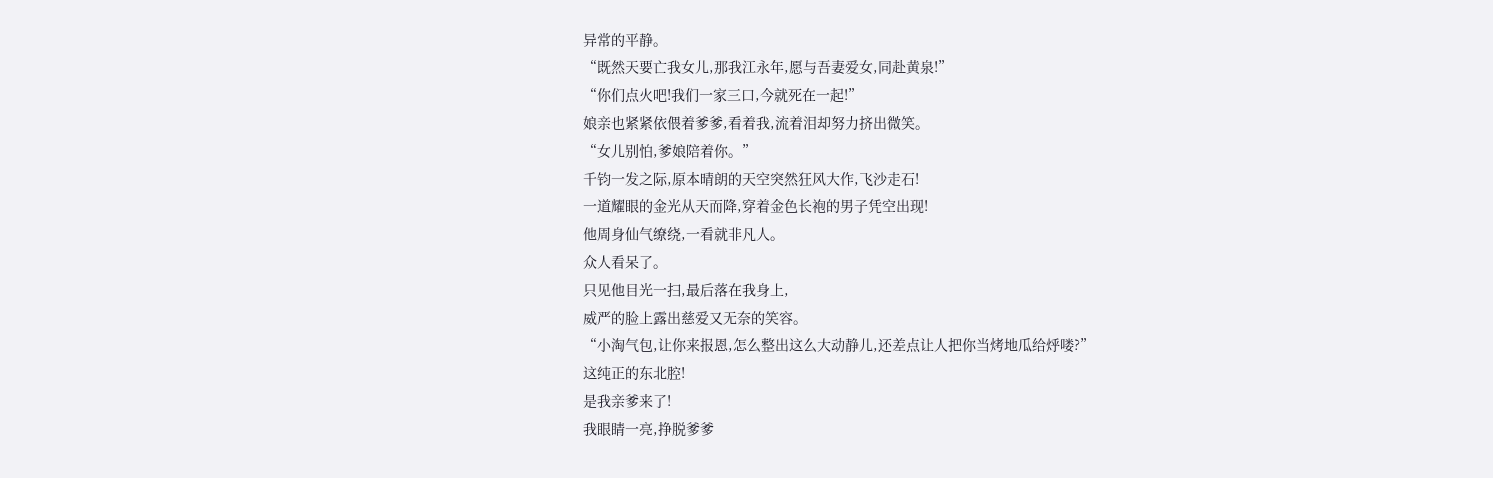异常的平静。
“既然天要亡我女儿,那我江永年,愿与吾妻爱女,同赴黄泉!”
“你们点火吧!我们一家三口,今就死在一起!”
娘亲也紧紧依偎着爹爹,看着我,流着泪却努力挤出微笑。
“女儿别怕,爹娘陪着你。”
千钧一发之际,原本晴朗的天空突然狂风大作,飞沙走石!
一道耀眼的金光从天而降,穿着金色长袍的男子凭空出现!
他周身仙气缭绕,一看就非凡人。
众人看呆了。
只见他目光一扫,最后落在我身上,
威严的脸上露出慈爱又无奈的笑容。
“小淘气包,让你来报恩,怎么整出这么大动静儿,还差点让人把你当烤地瓜给烀喽?”
这纯正的东北腔!
是我亲爹来了!
我眼睛一亮,挣脱爹爹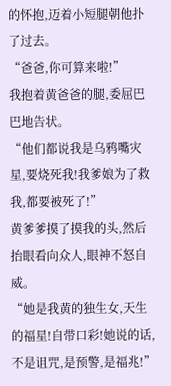的怀抱,迈着小短腿朝他扑了过去。
“爸爸,你可算来啦!”
我抱着黄爸爸的腿,委屈巴巴地告状。
“他们都说我是乌鸦嘴灾星,要烧死我!我爹娘为了救我,都要被死了!”
黄爹爹摸了摸我的头,然后抬眼看向众人,眼神不怒自威。
“她是我黄的独生女,天生的福星!自带口彩!她说的话,不是诅咒,是预警,是福兆!”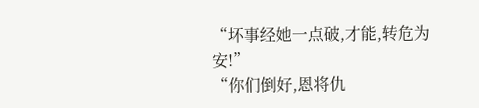“坏事经她一点破,才能,转危为安!”
“你们倒好,恩将仇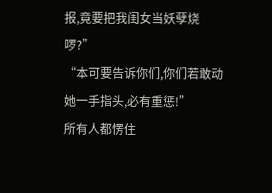报,竟要把我闺女当妖孽烧啰?”
“本可要告诉你们,你们若敢动她一手指头,必有重惩!”
所有人都愣住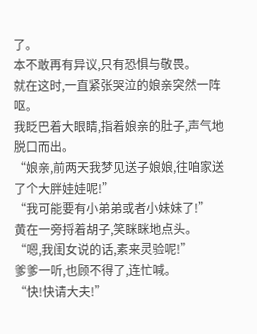了。
本不敢再有异议,只有恐惧与敬畏。
就在这时,一直紧张哭泣的娘亲突然一阵呕。
我眨巴着大眼睛,指着娘亲的肚子,声气地脱口而出。
“娘亲,前两天我梦见送子娘娘,往咱家送了个大胖娃娃呢!”
“我可能要有小弟弟或者小妹妹了!”
黄在一旁捋着胡子,笑眯眯地点头。
“嗯,我闺女说的话,素来灵验呢!”
爹爹一听,也顾不得了,连忙喊。
“快!快请大夫!”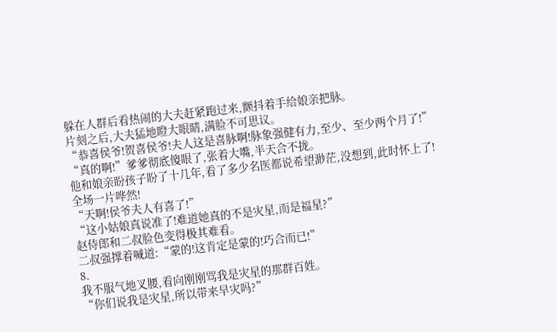躲在人群后看热闹的大夫赶紧跑过来,颤抖着手给娘亲把脉。
片刻之后,大夫猛地瞪大眼睛,满脸不可思议。
“恭喜侯爷!贺喜侯爷!夫人这是喜脉啊!脉象强健有力,至少、至少两个月了!”
“真的啊!”爹爹彻底傻眼了,张着大嘴,半天合不拢。
他和娘亲盼孩子盼了十几年,看了多少名医都说希望渺茫,没想到,此时怀上了!
全场一片哗然!
“天啊!侯爷夫人有喜了!”
“这小姑娘真说准了!难道她真的不是灾星,而是福星?”
赵侍郎和二叔脸色变得极其难看。
二叔强撑着喊道:“蒙的!这肯定是蒙的!巧合而已!”
8.
我不服气地叉腰,看向刚刚骂我是灾星的那群百姓。
“你们说我是灾星,所以带来旱灾吗?”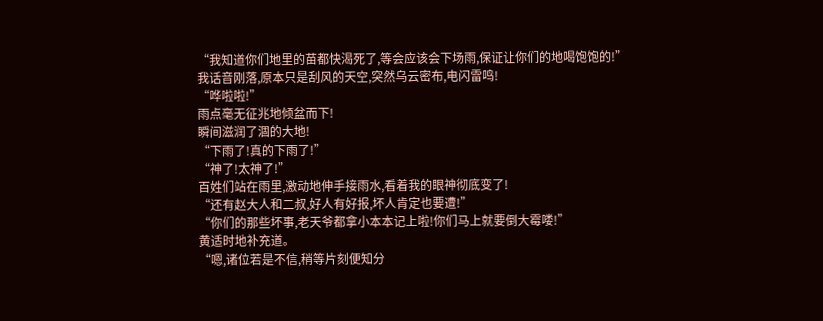“我知道你们地里的苗都快渴死了,等会应该会下场雨,保证让你们的地喝饱饱的!”
我话音刚落,原本只是刮风的天空,突然乌云密布,电闪雷鸣!
“哗啦啦!”
雨点毫无征兆地倾盆而下!
瞬间滋润了涸的大地!
“下雨了!真的下雨了!”
“神了!太神了!”
百姓们站在雨里,激动地伸手接雨水,看着我的眼神彻底变了!
“还有赵大人和二叔,好人有好报,坏人肯定也要遭!”
“你们的那些坏事,老天爷都拿小本本记上啦!你们马上就要倒大霉喽!”
黄适时地补充道。
“嗯,诸位若是不信,稍等片刻便知分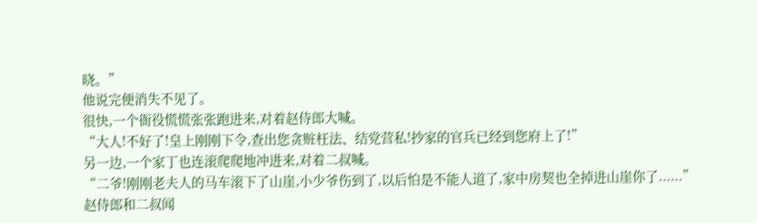晓。”
他说完便消失不见了。
很快,一个衙役慌慌张张跑进来,对着赵侍郎大喊。
“大人!不好了!皇上刚刚下令,查出您贪赃枉法、结党营私!抄家的官兵已经到您府上了!”
另一边,一个家丁也连滚爬爬地冲进来,对着二叔喊。
“二爷!刚刚老夫人的马车滚下了山崖,小少爷伤到了,以后怕是不能人道了,家中房契也全掉进山崖你了......”
赵侍郎和二叔闻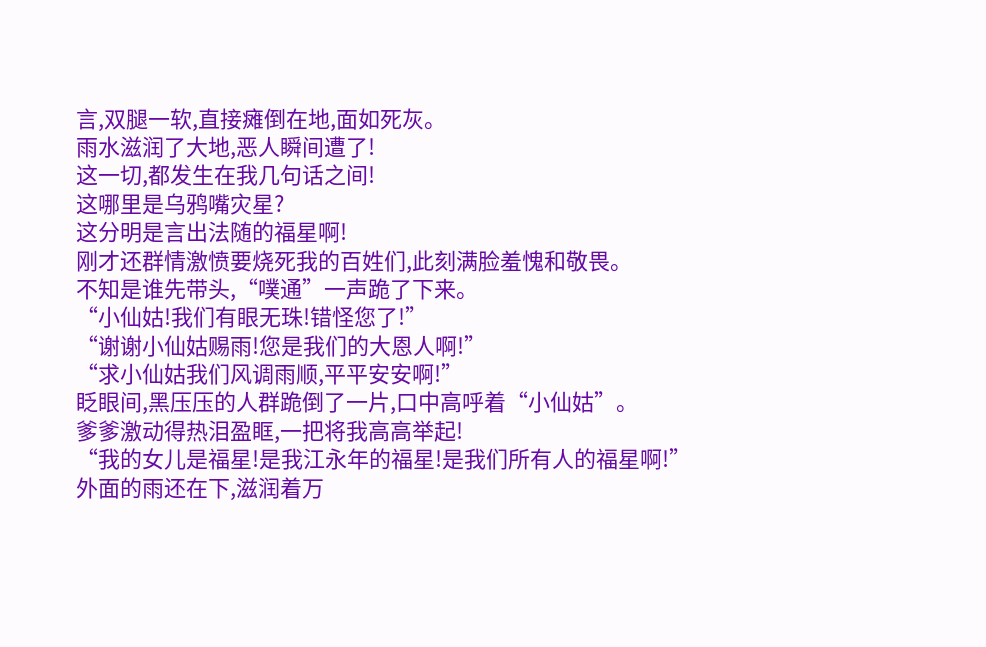言,双腿一软,直接瘫倒在地,面如死灰。
雨水滋润了大地,恶人瞬间遭了!
这一切,都发生在我几句话之间!
这哪里是乌鸦嘴灾星?
这分明是言出法随的福星啊!
刚才还群情激愤要烧死我的百姓们,此刻满脸羞愧和敬畏。
不知是谁先带头,“噗通”一声跪了下来。
“小仙姑!我们有眼无珠!错怪您了!”
“谢谢小仙姑赐雨!您是我们的大恩人啊!”
“求小仙姑我们风调雨顺,平平安安啊!”
眨眼间,黑压压的人群跪倒了一片,口中高呼着“小仙姑”。
爹爹激动得热泪盈眶,一把将我高高举起!
“我的女儿是福星!是我江永年的福星!是我们所有人的福星啊!”
外面的雨还在下,滋润着万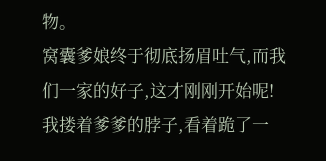物。
窝囊爹娘终于彻底扬眉吐气,而我们一家的好子,这才刚刚开始呢!
我搂着爹爹的脖子,看着跪了一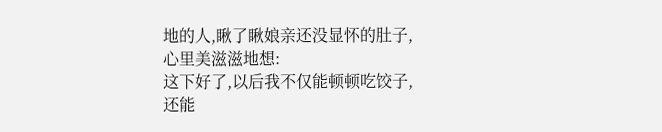地的人,瞅了瞅娘亲还没显怀的肚子,心里美滋滋地想:
这下好了,以后我不仅能顿顿吃饺子,还能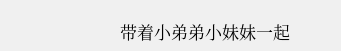带着小弟弟小妹妹一起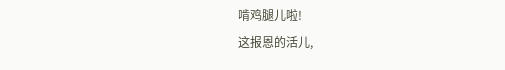啃鸡腿儿啦!
这报恩的活儿,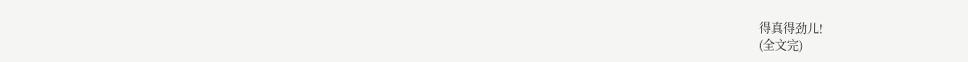得真得劲儿!
(全文完)